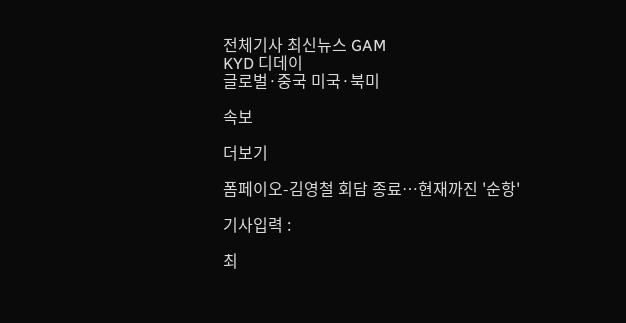전체기사 최신뉴스 GAM
KYD 디데이
글로벌·중국 미국·북미

속보

더보기

폼페이오-김영철 회담 종료…현재까진 '순항'

기사입력 :

최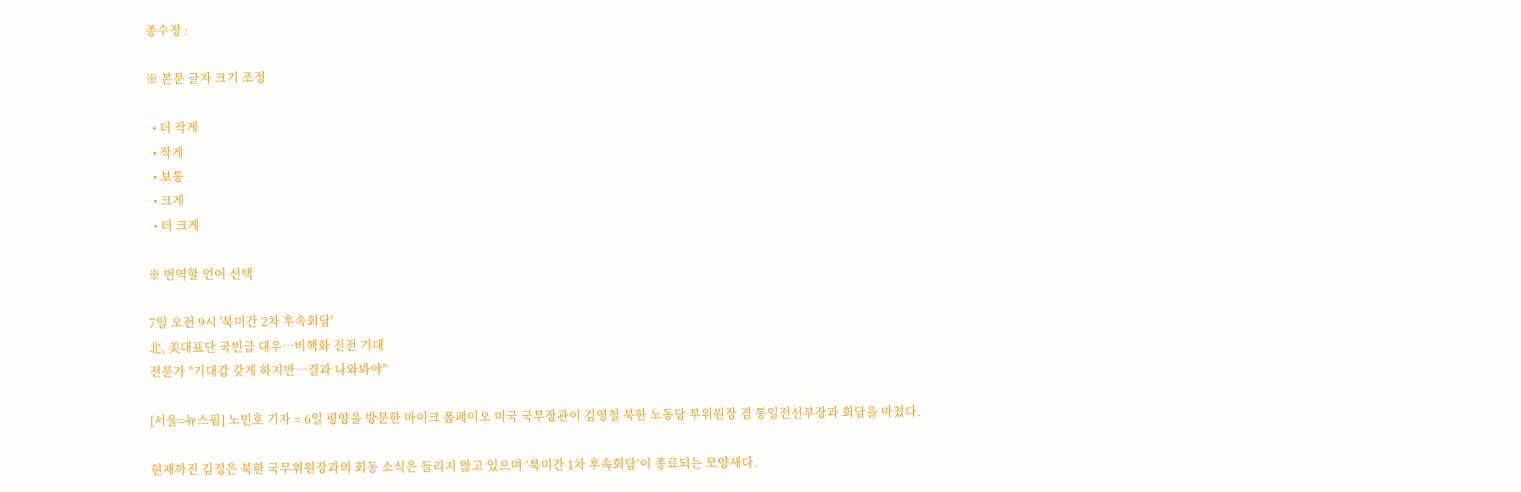종수정 :

※ 본문 글자 크기 조정

  • 더 작게
  • 작게
  • 보통
  • 크게
  • 더 크게

※ 번역할 언어 선택

7일 오전 9시 '북미간 2차 후속회담'
北, 美대표단 국빈급 대우…비핵화 진전 기대
전문가 "기대감 갖게 하지만…결과 나와봐야"

[서울=뉴스핌] 노민호 기자 = 6일 평양을 방문한 마이크 폼페이오 미국 국무장관이 김영철 북한 노동당 부위원장 겸 통일전선부장과 회담을 마쳤다.

현재까진 김정은 북한 국무위원장과의 회동 소식은 들리지 않고 있으며 ‘북미간 1차 후속회담’이 종료되는 모양새다.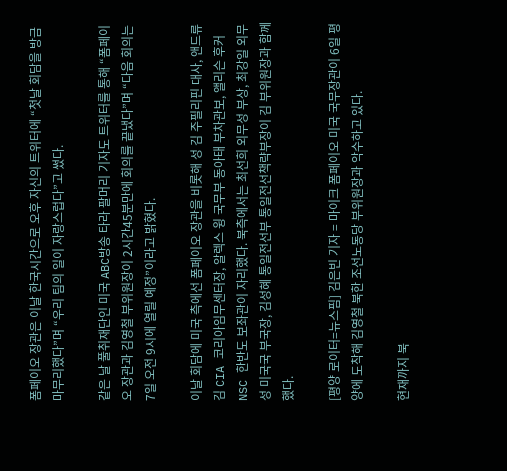폼페이오 장관은 이날 한국시간으로 오후 자신의 트위터에 “첫날 회담을 방금 마무리했다”며 “우리 팀의 일이 자랑스럽다”고 썼다.

같은 날 풀취재단인 미국 ABC방송 타라 팔머리 기자도 트위터를 통해 “폼페이오 장관과 김영철 부위원장이 2시간45분만에 회의를 끝냈다”며 “다음 회의는 7일 오전 9시에 열릴 예정”이라고 밝혔다.

이날 회담에 미국 측에선 폼페이오 장관을 비롯해 성 김 주필리핀 대사, 앤드류 김 CIA 코리아임무센터장, 알렉스 윙 국무부 동아태 부차관보, 앨리슨 후커 NSC 한반도 보좌관이 자리했다. 북측에서는 최선희 외무성 부상, 최강일 외무성 미국국 부국장, 김성혜 통일전선부 통일전선책략부장이 김 부위원장과 함께 했다.

[평양 로이터=뉴스핌] 김은빈 기자 = 마이크 폼페이오 미국 국무장관이 6일 평양에 도착해 김영철 북한 조선노동당 부위원장과 악수하고 있다.

현재까지 북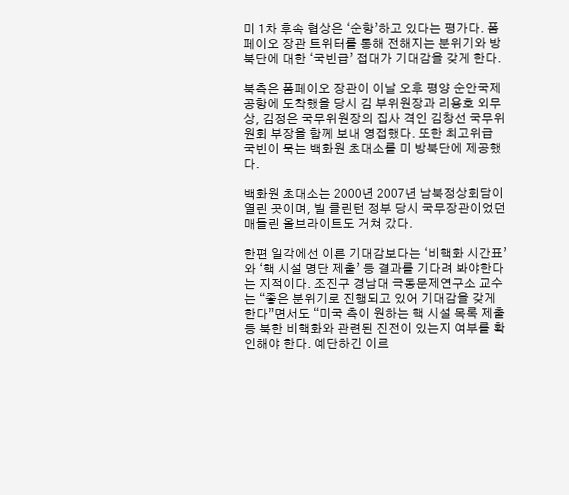미 1차 후속 협상은 ‘순항’하고 있다는 평가다. 폼페이오 장관 트위터를 통해 전해지는 분위기와 방북단에 대한 ‘국빈급’ 접대가 기대감을 갖게 한다.

북측은 폼페이오 장관이 이날 오후 평양 순안국제공항에 도착했을 당시 김 부위원장과 리용호 외무상, 김정은 국무위원장의 집사 격인 김창선 국무위원회 부장을 함께 보내 영접했다. 또한 최고위급 국빈이 묵는 백화원 초대소를 미 방북단에 제공했다.

백화원 초대소는 2000년 2007년 남북정상회담이 열린 곳이며, 빌 클린턴 정부 당시 국무장관이었던 매들린 올브라이트도 거쳐 갔다.

한편 일각에선 이른 기대감보다는 ‘비핵화 시간표’와 ‘핵 시설 명단 제출’ 등 결과를 기다려 봐야한다는 지적이다. 조진구 경남대 극동문제연구소 교수는 “좋은 분위기로 진행되고 있어 기대감을 갖게 한다”면서도 “미국 측이 원하는 핵 시설 목록 제출 등 북한 비핵화와 관련된 진전이 있는지 여부를 확인해야 한다. 예단하긴 이르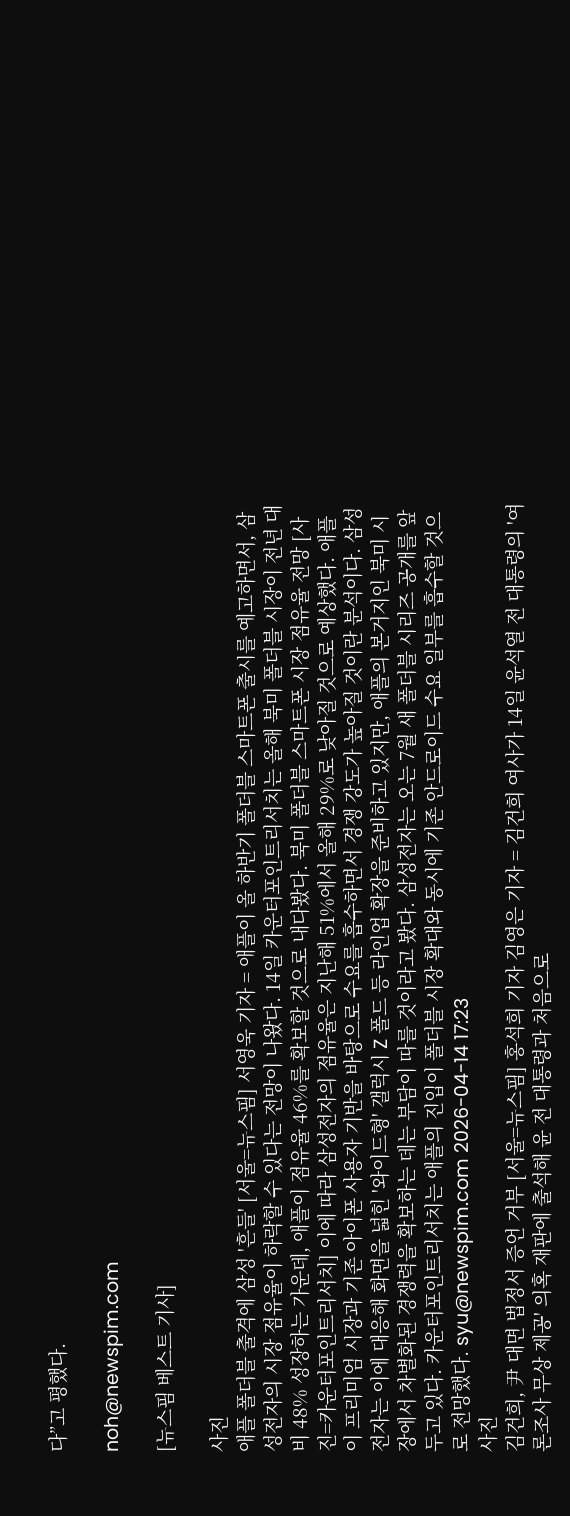다”고 평했다.

noh@newspim.com

[뉴스핌 베스트 기사]

사진
애플 폴더블 출격에 삼성 '흔들' [서울=뉴스핌] 서영욱 기자 = 애플이 올 하반기 폴더블 스마트폰 출시를 예고하면서, 삼성전자의 시장 점유율이 하락할 수 있다는 전망이 나왔다. 14일 카운터포인트리서치는 올해 북미 폴더블 시장이 전년 대비 48% 성장하는 가운데, 애플이 점유율 46%를 확보할 것으로 내다봤다. 북미 폴더블 스마트폰 시장 점유율 전망 [사진=카운터포인트리서치] 이에 따라 삼성전자의 점유율은 지난해 51%에서 올해 29%로 낮아질 것으로 예상했다. 애플이 프리미엄 시장과 기존 아이폰 사용자 기반을 바탕으로 수요를 흡수하면서 경쟁 강도가 높아질 것이란 분석이다. 삼성전자는 이에 대응해 화면을 넓힌 '와이드형' 갤럭시 Z 폴드 등 라인업 확장을 준비하고 있지만, 애플의 본거지인 북미 시장에서 차별화된 경쟁력을 확보하는 데는 부담이 따를 것이라고 봤다. 삼성전자는 오는 7월 새 폴더블 시리즈 공개를 앞두고 있다. 카운터포인트리서치는 애플의 진입이 폴더블 시장 확대와 동시에 기존 안드로이드 수요 일부를 흡수할 것으로 전망했다. syu@newspim.com 2026-04-14 17:23
사진
김건희, 尹 대면 법정서 증언 거부 [서울=뉴스핌] 홍석희 기자 김영은 기자 = 김건희 여사가 14일 윤석열 전 대통령의 '여론조사 무상 제공' 의혹 재판에 출석해 윤 전 대통령과 처음으로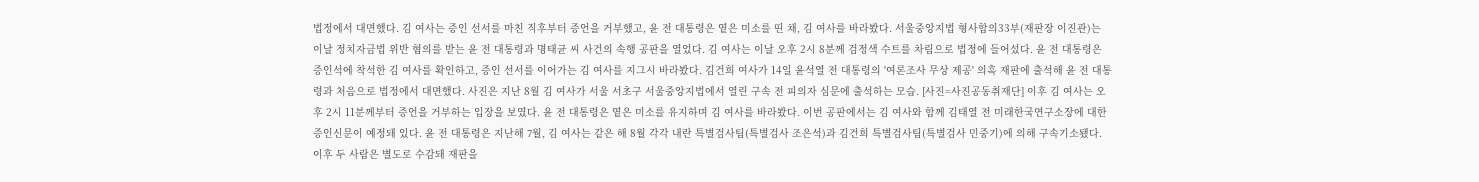법정에서 대면했다. 김 여사는 증인 선서를 마친 직후부터 증언을 거부했고, 윤 전 대통령은 옅은 미소를 띤 채, 김 여사를 바라봤다. 서울중앙지법 형사합의33부(재판장 이진관)는 이날 정치자금법 위반 혐의를 받는 윤 전 대통령과 명태균 씨 사건의 속행 공판을 열었다. 김 여사는 이날 오후 2시 8분께 검정색 수트를 차림으로 법정에 들어섰다. 윤 전 대통령은 증인석에 착석한 김 여사를 확인하고, 증인 선서를 이어가는 김 여사를 지그시 바라봤다. 김건희 여사가 14일 윤석열 전 대통령의 '여론조사 무상 제공' 의혹 재판에 출석해 윤 전 대통령과 처음으로 법정에서 대면했다. 사진은 지난 8월 김 여사가 서울 서초구 서울중앙지법에서 열린 구속 전 피의자 심문에 출석하는 모습. [사진=사진공동취재단] 이후 김 여사는 오후 2시 11분께부터 증언을 거부하는 입장을 보였다. 윤 전 대통령은 옅은 미소를 유지하며 김 여사를 바라봤다. 이번 공판에서는 김 여사와 함께 김태열 전 미래한국연구소장에 대한 증인신문이 예정돼 있다. 윤 전 대통령은 지난해 7월, 김 여사는 같은 해 8월 각각 내란 특별검사팀(특별검사 조은석)과 김건희 특별검사팀(특별검사 민중기)에 의해 구속기소됐다. 이후 두 사람은 별도로 수감돼 재판을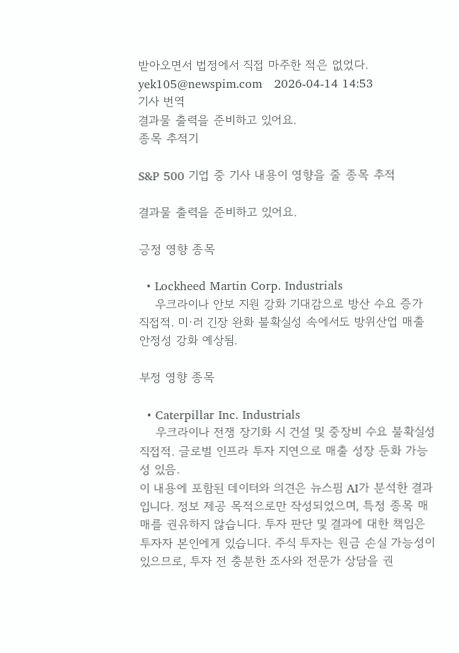받아오면서 법정에서 직접 마주한 적은 없었다. yek105@newspim.com   2026-04-14 14:53
기사 번역
결과물 출력을 준비하고 있어요.
종목 추적기

S&P 500 기업 중 기사 내용이 영향을 줄 종목 추적

결과물 출력을 준비하고 있어요.

긍정 영향 종목

  • Lockheed Martin Corp. Industrials
    우크라이나 안보 지원 강화 기대감으로 방산 수요 증가 직접적. 미·러 긴장 완화 불확실성 속에서도 방위산업 매출 안정성 강화 예상됨.

부정 영향 종목

  • Caterpillar Inc. Industrials
    우크라이나 전쟁 장기화 시 건설 및 중장비 수요 불확실성 직접적. 글로벌 인프라 투자 지연으로 매출 성장 둔화 가능성 있음.
이 내용에 포함된 데이터와 의견은 뉴스핌 AI가 분석한 결과입니다. 정보 제공 목적으로만 작성되었으며, 특정 종목 매매를 권유하지 않습니다. 투자 판단 및 결과에 대한 책임은 투자자 본인에게 있습니다. 주식 투자는 원금 손실 가능성이 있으므로, 투자 전 충분한 조사와 전문가 상담을 권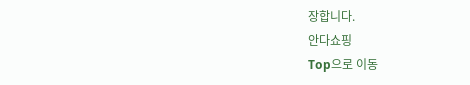장합니다.
안다쇼핑
Top으로 이동